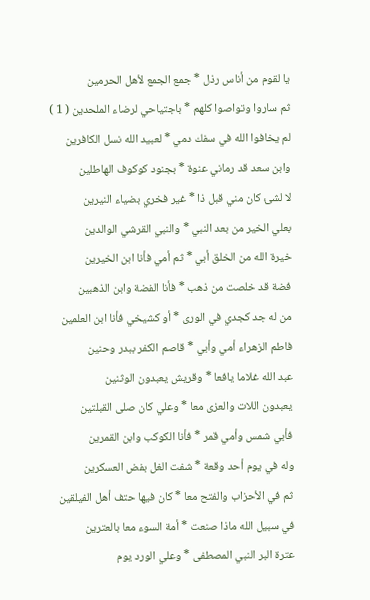يا لقوم من أناس رذل * جمع الجمع لأهل الحرمين
ثم ساروا وتواصوا كلهم * باجتياحي لرضاء الملحدين ( 1 )
لم يخافوا الله في سفك دمي * لعبيد الله نسل الكافرين
وابن سعد قد رماني عنوة * بجنود كوكوف الهاطلين
لا لشئ كان مني قبل ذا * غير فخري بضياء النيرين
بعلي الخير من بعد النبي * والنبي القرشي الوالدين
خيرة الله من الخلق أبي * ثم أمي فأنا ابن الخيرين
فضة قد خلصت من ذهب * فأنا الفضة وابن الذهبين
من له جد كجدي في الورى * أو كشيخي فأنا ابن العلمين
فاطم الزهراء أمي وأبي * قاصم الكفر ببدر وحنين
عبد الله غلاما يافعا * وقريش يعبدون الوثنين
يعبدون اللات والعزى معا * وعلي كان صلى القبلتين
فأبي شمس وأمي قمر * فأنا الكوكب وابن القمرين
وله في يوم أحد وقعة * شفت الغل بفض العسكرين
ثم في الأحزاب والفتح معا * كان فيها حتف أهل الفيلقين
في سبيل الله ماذا صنعت * أمة السوء معا بالعترين
عترة البر النبي المصطفى * وعلي الورد يوم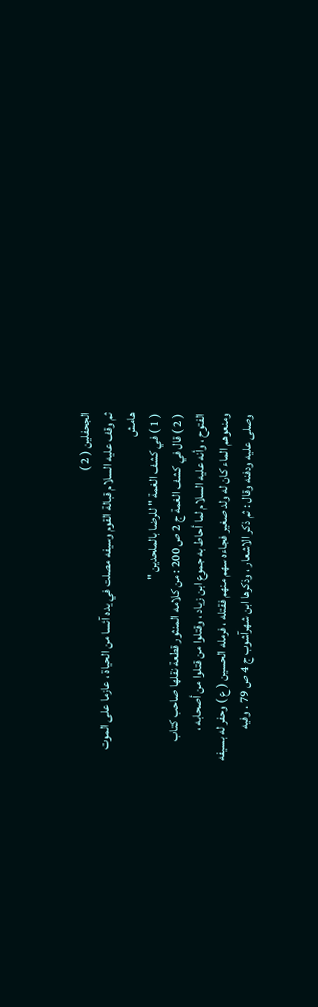الجحفلين ( 2 )
ثم وقف عليه السلام قبالة القوم وسيفه مصلت في يده آئسا من الحياة ، عازما على الموت
هامش
( 1 ) في كشف الغمة " للرضا بالملحدين "
( 2 ) قال في كشف الغمة ج 2 ص 200 : من كلامه المنثور قطعة نقلها صاحب كتاب
الفتوح ، وأنه عليه السلام لما أحاط به جموع ابن زياد ، وقتلوا من قتلوا من أصحابه ،
ومنعوهم الماء كان له ولد صغير فجاءه سهم منهم فقتله ، فرمله الحسين ( ع ) وحفر له بسيفه
وصلى عليه ودفنه وقال : ثم ذكر الاشعار ، وذكرها ابن شهرآشوب ج 4 ص 79 . وفيه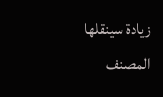زيادة سينقلها المصنف